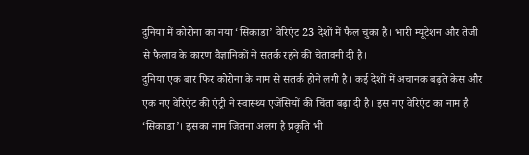दुनिया में कोरोना का नया ‘सिकाडा’ वेरिएंट 23 देशों में फैल चुका है। भारी म्यूटेशन और तेजी से फैलाव के कारण वैज्ञानिकों ने सतर्क रहने की चेतावनी दी है।
दुनिया एक बार फिर कोरोना के नाम से सतर्क होने लगी है। कई देशों में अचानक बढ़ते केस और एक नए वेरिएंट की एंट्री ने स्वास्थ्य एजेंसियों की चिंता बढ़ा दी है। इस नए वेरिएंट का नाम है ‘सिकाडा’। इसका नाम जितना अलग है प्रकृति भी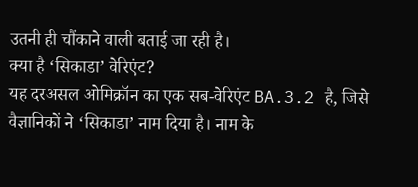उतनी ही चौंकाने वाली बताई जा रही है।
क्या है ‘सिकाडा’ वेरिएंट?
यह दरअसल ओमिक्रॉन का एक सब-वेरिएंट BA.3.2 है, जिसे वैज्ञानिकों ने ‘सिकाडा’ नाम दिया है। नाम के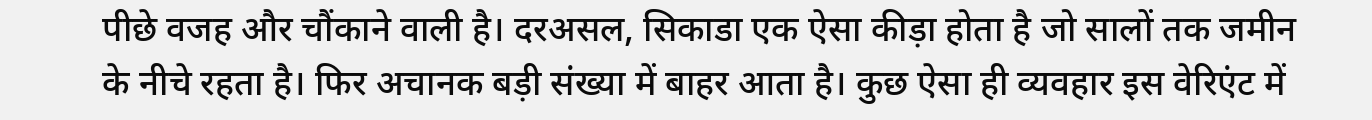पीछे वजह और चौंकाने वाली है। दरअसल, सिकाडा एक ऐसा कीड़ा होता है जो सालों तक जमीन के नीचे रहता है। फिर अचानक बड़ी संख्या में बाहर आता है। कुछ ऐसा ही व्यवहार इस वेरिएंट में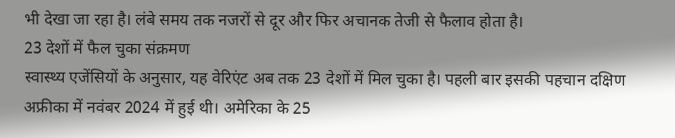भी देखा जा रहा है। लंबे समय तक नजरों से दूर और फिर अचानक तेजी से फैलाव होता है।
23 देशों में फैल चुका संक्रमण
स्वास्थ्य एजेंसियों के अनुसार, यह वेरिएंट अब तक 23 देशों में मिल चुका है। पहली बार इसकी पहचान दक्षिण अफ्रीका में नवंबर 2024 में हुई थी। अमेरिका के 25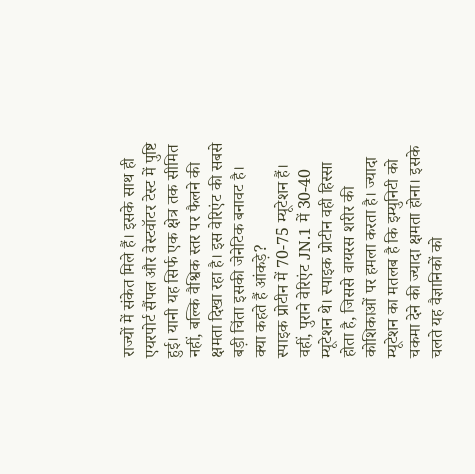राज्यों में संकेत मिले हैं। इसके साथ ही एयरपोर्ट सैंपल और वेस्टवॉटर टेस्ट में पुष्टि हुई। यानी यह सिर्फ एक क्षेत्र तक सीमित नहीं, बल्कि वैश्विक स्तर पर फैलने की क्षमता दिखा रहा है। इस वेरिएंट की सबसे बड़ी चिंता इसकी जेनेटिक बनावट है।
क्या कहते हैं आंकड़े?
स्पाइक प्रोटीन में 70-75 म्यूटेशन हैं। वहीं, पुराने वेरिएंट JN.1 में 30-40 म्यूटेशन थे। स्पाइक प्रोटीन वही हिस्सा होता है, जिससे वायरस शरीर की कोशिकाओं पर हमला करता है। ज्यादा म्यूटेशन का मतलब है कि इम्युनिटी को चकमा देने की ज्यादा क्षमता होना। इसके चलते यह वैज्ञानिकों को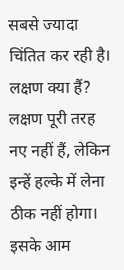सबसे ज्यादा चिंतित कर रही है।
लक्षण क्या हैं?
लक्षण पूरी तरह नए नहीं हैं, लेकिन इन्हें हल्के में लेना ठीक नहीं होगा। इसके आम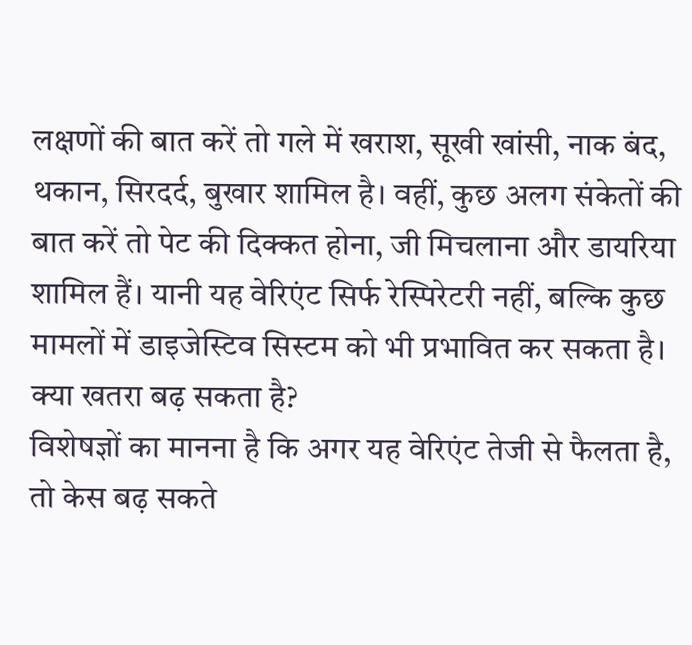लक्षणों की बात करें तो गले में खराश, सूखी खांसी, नाक बंद, थकान, सिरदर्द, बुखार शामिल है। वहीं, कुछ अलग संकेतों की बात करें तो पेट की दिक्कत होना, जी मिचलाना और डायरिया शामिल हैं। यानी यह वेरिएंट सिर्फ रेस्पिरेटरी नहीं, बल्कि कुछ मामलों में डाइजेस्टिव सिस्टम को भी प्रभावित कर सकता है।
क्या खतरा बढ़ सकता है?
विशेषज्ञों का मानना है कि अगर यह वेरिएंट तेजी से फैलता है, तो केस बढ़ सकते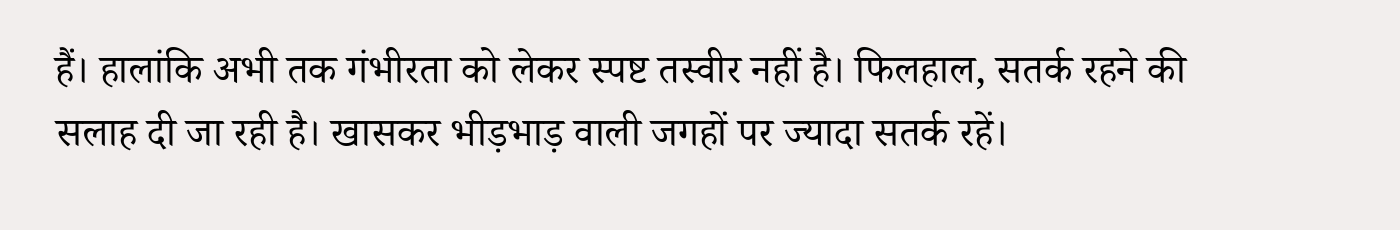हैं। हालांकि अभी तक गंभीरता को लेकर स्पष्ट तस्वीर नहीं है। फिलहाल, सतर्क रहने की सलाह दी जा रही है। खासकर भीड़भाड़ वाली जगहों पर ज्यादा सतर्क रहें।